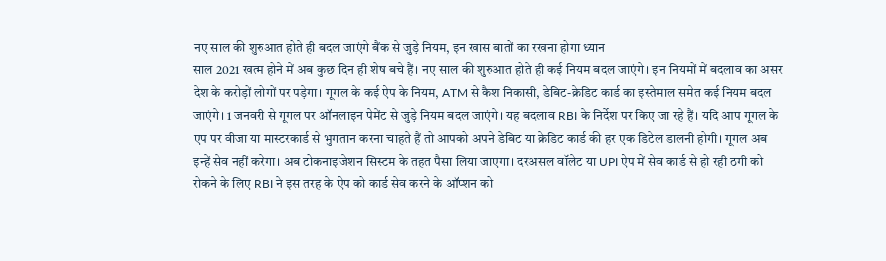नए साल की शुरुआत होते ही बदल जाएंगे बैंक से जुड़े नियम, इन खास बातों का रखना होगा ध्यान
साल 2021 खत्म होने में अब कुछ दिन ही शेष बचे हैं। नए साल की शुरुआत होते ही कई नियम बदल जाएंगे। इन नियमों में बदलाव का असर देश के करोड़ों लोगों पर पड़ेगा। गूगल के कई ऐप के नियम, ATM से कैश निकासी, डेबिट-क्रेडिट कार्ड का इस्तेमाल समेत कई नियम बदल जाएंगे। 1 जनवरी से गूगल पर ऑनलाइन पेमेंट से जुड़े नियम बदल जाएंगे। यह बदलाव RBI के निर्देश पर किए जा रहे हैं। यदि आप गूगल के एप पर वीजा या मास्टरकार्ड से भुगतान करना चाहते हैं तो आपको अपने डेबिट या क्रेडिट कार्ड की हर एक डिटेल डालनी होगी। गूगल अब इन्हें सेव नहीं करेगा। अब टोकनाइजेशन सिस्टम के तहत पैसा लिया जाएगा। दरअसल वॉलेट या UPI ऐप में सेव कार्ड से हो रही ठगी को रोकने के लिए RBI ने इस तरह के ऐप को कार्ड सेव करने के ऑप्शन को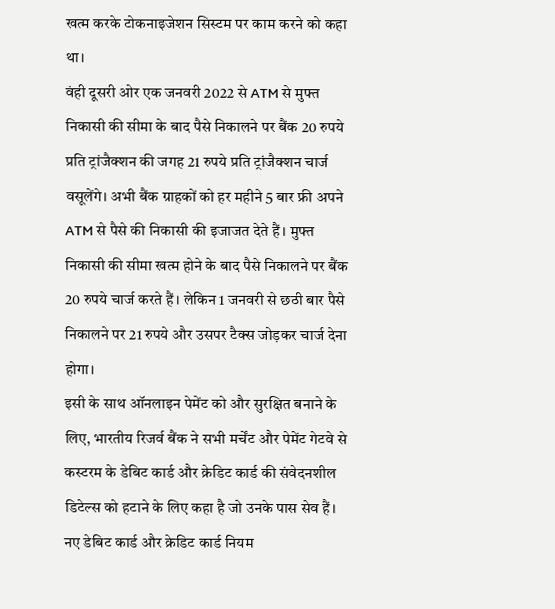खत्म करके टोकनाइजेशन सिस्टम पर काम करने को कहा था।
वंही दूसरी ओर एक जनवरी 2022 से ATM से मुफ्त निकासी की सीमा के बाद पैसे निकालने पर बैंक 20 रुपये प्रति ट्रांजैक्शन की जगह 21 रुपये प्रति ट्रांजैक्शन चार्ज वसूलेंगे। अभी बैंक ग्राहकों को हर महीने 5 बार फ्री अपने ATM से पैसे की निकासी की इजाजत देते हैं। मुफ्त निकासी की सीमा खत्म होने के बाद पैसे निकालने पर बैंक 20 रुपये चार्ज करते हैं। लेकिन 1 जनवरी से छठी बार पैसे निकालने पर 21 रुपये और उसपर टैक्स जोड़कर चार्ज देना होगा।
इसी के साथ ऑनलाइन पेमेंट को और सुरक्षित बनाने के लिए, भारतीय रिजर्व बैंक ने सभी मर्चेंट और पेमेंट गेटवे से कस्टरम के डेबिट कार्ड और क्रेडिट कार्ड की संवेदनशील डिटेल्स को हटाने के लिए कहा है जो उनके पास सेव हैं। नए डेबिट कार्ड और क्रेडिट कार्ड नियम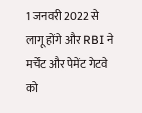1 जनवरी 2022 से लागू होंगे और RBI ने मर्चेंट और पेमेंट गेटवे को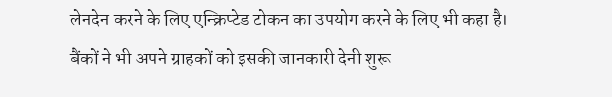लेनदेन करने के लिए एन्क्रिप्टेड टोकन का उपयोग करने के लिए भी कहा है। बैंकों ने भी अपने ग्राहकों को इसकी जानकारी देनी शुरू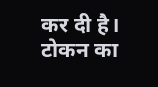कर दी है। टोकन का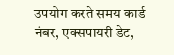उपयोग करते समय कार्ड नंबर, एक्सपायरी डेट,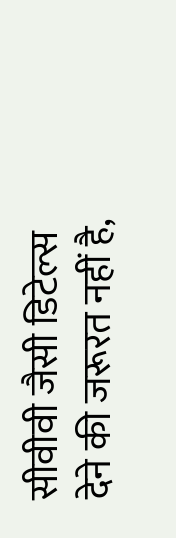सीवीवी जैसी डिटेल्स देने की जरूरत नहीं है,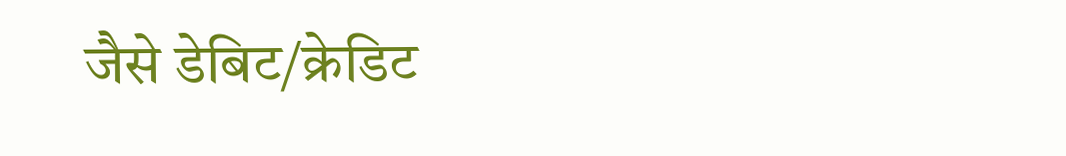जैसे डेबिट/क्रेडिट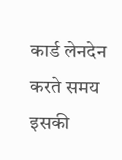कार्ड लेनदेन करते समय इसकी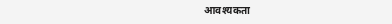आवश्यकता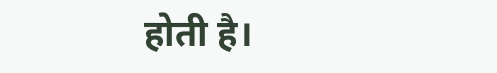होती है।